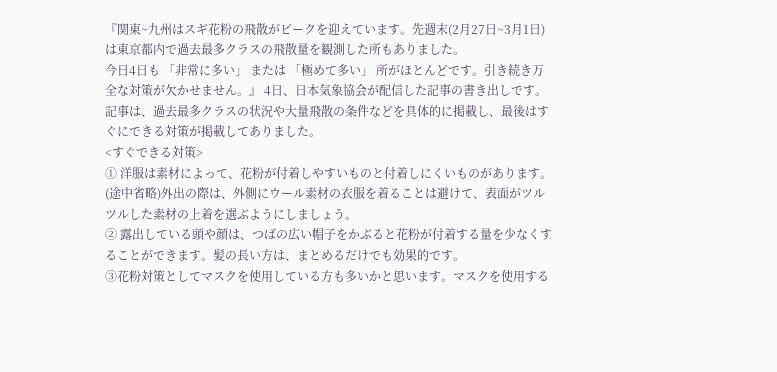『関東~九州はスギ花粉の飛散がピークを迎えています。先週末(2月27日~3月1日)は東京都内で過去最多クラスの飛散量を観測した所もありました。
今日4日も 「非常に多い」 または 「極めて多い」 所がほとんどです。引き続き万全な対策が欠かせません。』 4日、日本気象協会が配信した記事の書き出しです。
記事は、過去最多クラスの状況や大量飛散の条件などを具体的に掲載し、最後はすぐにできる対策が掲載してありました。
<すぐできる対策>
① 洋服は素材によって、花粉が付着しやすいものと付着しにくいものがあります。(途中省略)外出の際は、外側にウール素材の衣服を着ることは避けて、表面がツルツルした素材の上着を選ぶようにしましょう。
② 露出している頭や顔は、つばの広い帽子をかぶると花粉が付着する量を少なくすることができます。髪の長い方は、まとめるだけでも効果的です。
③花粉対策としてマスクを使用している方も多いかと思います。マスクを使用する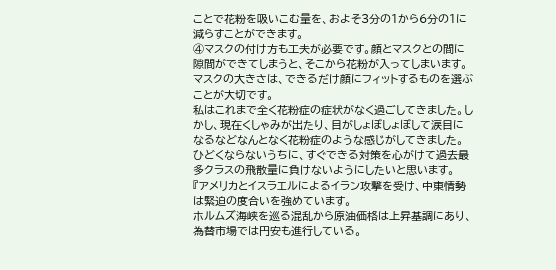ことで花粉を吸いこむ量を、およそ3分の1から6分の1に減らすことができます。
④マスクの付け方も工夫が必要です。顔とマスクとの間に隙間ができてしまうと、そこから花粉が入ってしまいます。マスクの大きさは、できるだけ顔にフィットするものを選ぶことが大切です。
私はこれまで全く花粉症の症状がなく過ごしてきました。しかし、現在くしゃみが出たり、目がしょぼしょぼして涙目になるなどなんとなく花粉症のような感じがしてきました。
ひどくならないうちに、すぐできる対策を心がけて過去最多クラスの飛散量に負けないようにしたいと思います。
『アメリカとイスラエルによるイラン攻撃を受け、中東情勢は緊迫の度合いを強めています。
ホルムズ海峡を巡る混乱から原油価格は上昇基調にあり、為替市場では円安も進行している。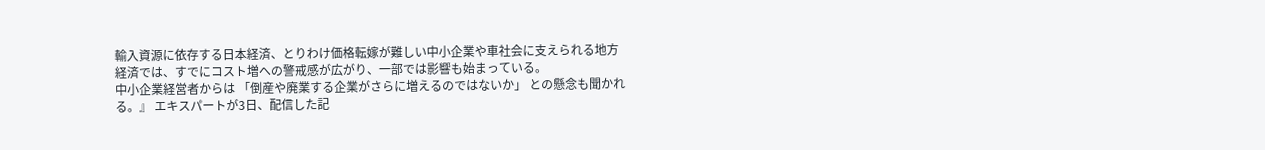輸入資源に依存する日本経済、とりわけ価格転嫁が難しい中小企業や車社会に支えられる地方経済では、すでにコスト増への警戒感が広がり、一部では影響も始まっている。
中小企業経営者からは 「倒産や廃業する企業がさらに増えるのではないか」 との懸念も聞かれる。』 エキスパートが3日、配信した記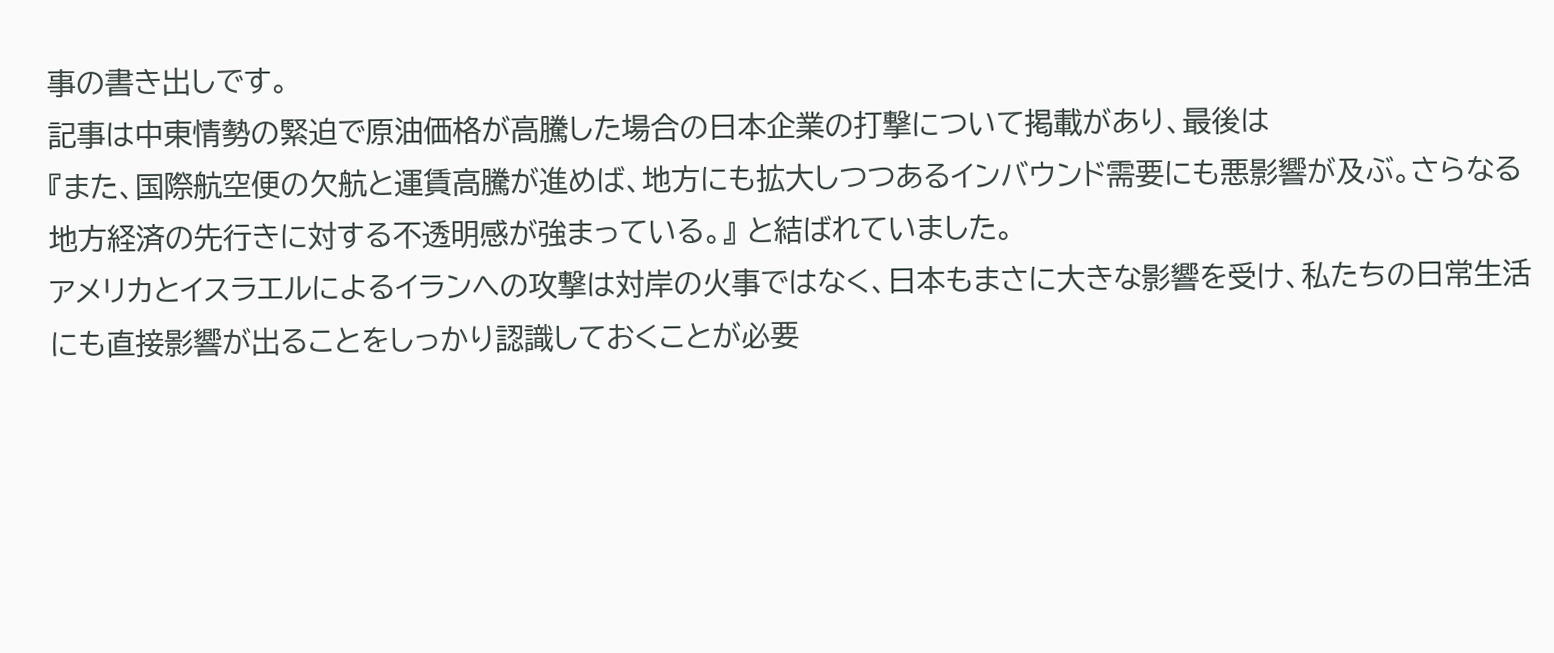事の書き出しです。
記事は中東情勢の緊迫で原油価格が高騰した場合の日本企業の打撃について掲載があり、最後は
『また、国際航空便の欠航と運賃高騰が進めば、地方にも拡大しつつあるインバウンド需要にも悪影響が及ぶ。さらなる地方経済の先行きに対する不透明感が強まっている。』 と結ばれていました。
アメリカとイスラエルによるイランへの攻撃は対岸の火事ではなく、日本もまさに大きな影響を受け、私たちの日常生活にも直接影響が出ることをしっかり認識しておくことが必要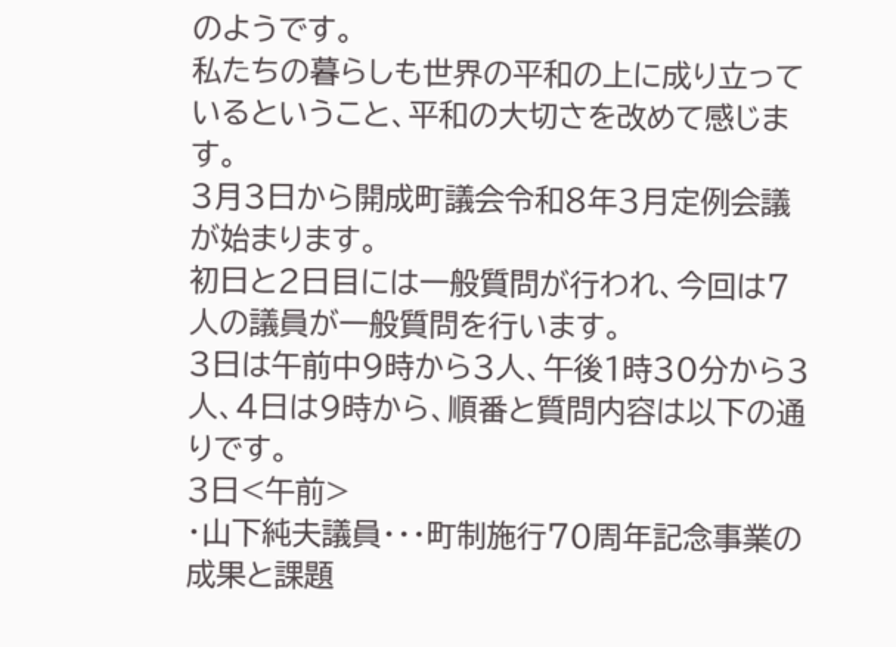のようです。
私たちの暮らしも世界の平和の上に成り立っているということ、平和の大切さを改めて感じます。
3月3日から開成町議会令和8年3月定例会議が始まります。
初日と2日目には一般質問が行われ、今回は7人の議員が一般質問を行います。
3日は午前中9時から3人、午後1時30分から3人、4日は9時から、順番と質問内容は以下の通りです。
3日<午前>
・山下純夫議員・・・町制施行70周年記念事業の成果と課題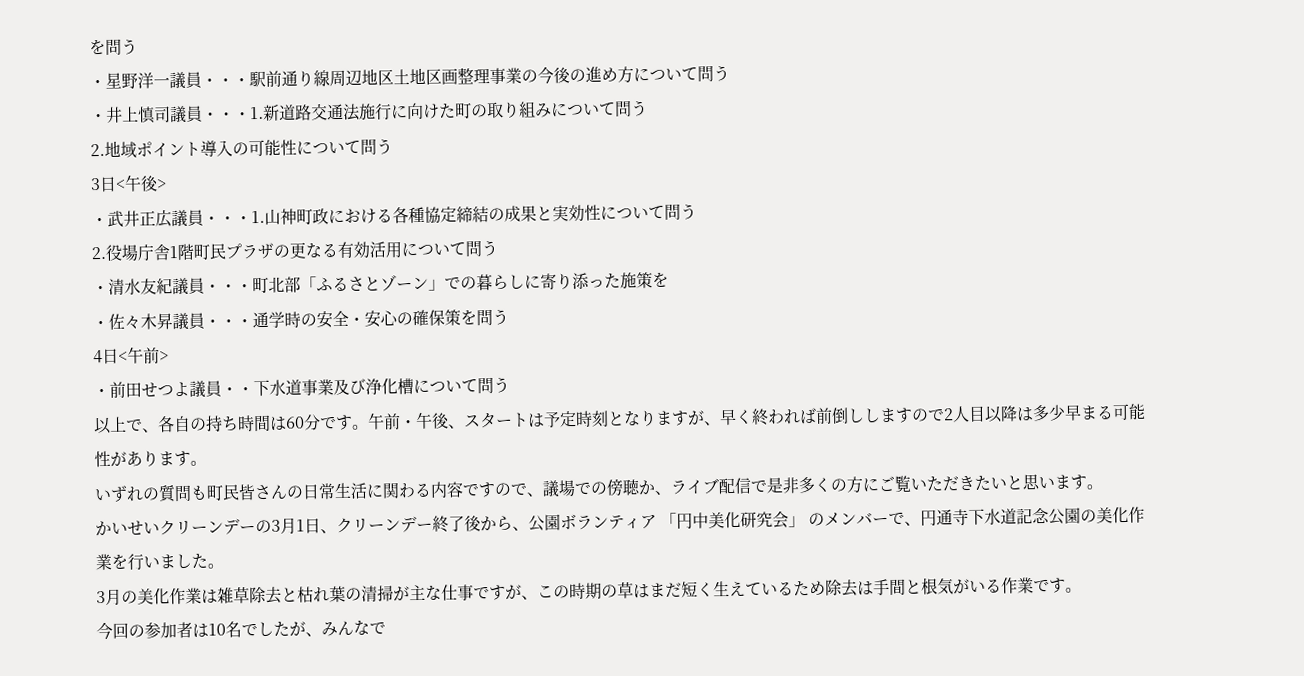を問う
・星野洋一議員・・・駅前通り線周辺地区土地区画整理事業の今後の進め方について問う
・井上慎司議員・・・1.新道路交通法施行に向けた町の取り組みについて問う
2.地域ポイント導入の可能性について問う
3日<午後>
・武井正広議員・・・1.山神町政における各種協定締結の成果と実効性について問う
2.役場庁舎1階町民プラザの更なる有効活用について問う
・清水友紀議員・・・町北部「ふるさとゾーン」での暮らしに寄り添った施策を
・佐々木昇議員・・・通学時の安全・安心の確保策を問う
4日<午前>
・前田せつよ議員・・下水道事業及び浄化槽について問う
以上で、各自の持ち時間は60分です。午前・午後、スタートは予定時刻となりますが、早く終われば前倒ししますので2人目以降は多少早まる可能性があります。
いずれの質問も町民皆さんの日常生活に関わる内容ですので、議場での傍聴か、ライブ配信で是非多くの方にご覧いただきたいと思います。
かいせいクリーンデーの3月1日、クリーンデー終了後から、公園ボランティア 「円中美化研究会」 のメンバーで、円通寺下水道記念公園の美化作業を行いました。
3月の美化作業は雑草除去と枯れ葉の清掃が主な仕事ですが、この時期の草はまだ短く生えているため除去は手間と根気がいる作業です。
今回の参加者は10名でしたが、みんなで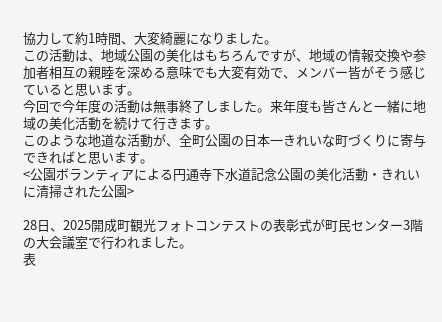協力して約1時間、大変綺麗になりました。
この活動は、地域公園の美化はもちろんですが、地域の情報交換や参加者相互の親睦を深める意味でも大変有効で、メンバー皆がそう感じていると思います。
今回で今年度の活動は無事終了しました。来年度も皆さんと一緒に地域の美化活動を続けて行きます。
このような地道な活動が、全町公園の日本一きれいな町づくりに寄与できればと思います。
<公園ボランティアによる円通寺下水道記念公園の美化活動・きれいに清掃された公園>

28日、2025開成町観光フォトコンテストの表彰式が町民センター3階の大会議室で行われました。
表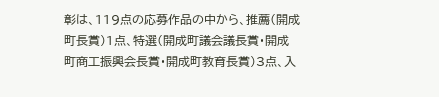彰は、119点の応募作品の中から、推薦(開成町長賞)1点、特選(開成町議会議長賞・開成町商工振興会長賞・開成町教育長賞)3点、入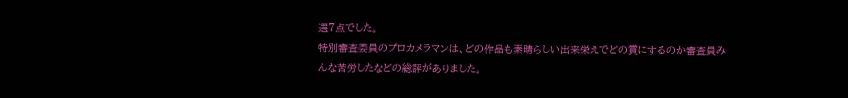選7点でした。
特別審査委員のプロカメラマンは、どの作品も素晴らしい出来栄えでどの賞にするのか審査員みんな苦労したなどの総評がありました。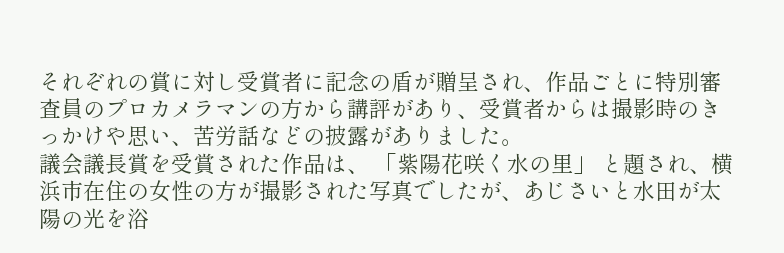それぞれの賞に対し受賞者に記念の盾が贈呈され、作品ごとに特別審査員のプロカメラマンの方から講評があり、受賞者からは撮影時のきっかけや思い、苦労話などの披露がありました。
議会議長賞を受賞された作品は、 「紫陽花咲く水の里」 と題され、横浜市在住の女性の方が撮影された写真でしたが、あじさいと水田が太陽の光を浴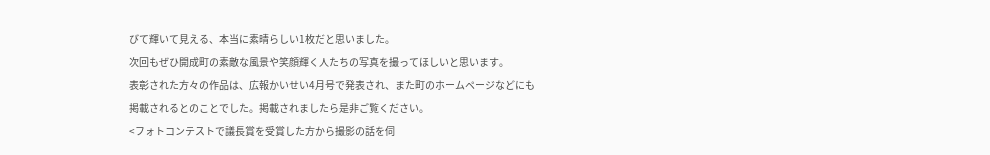びて輝いて見える、本当に素晴らしい1枚だと思いました。
次回もぜひ開成町の素敵な風景や笑顔輝く人たちの写真を撮ってほしいと思います。
表彰された方々の作品は、広報かいせい4月号で発表され、また町のホームページなどにも掲載されるとのことでした。掲載されましたら是非ご覧ください。
<フォトコンテストで議長賞を受賞した方から撮影の話を伺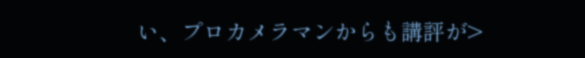い、プロカメラマンからも講評が>